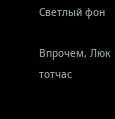Светлый фон

Впрочем, Люк тотчас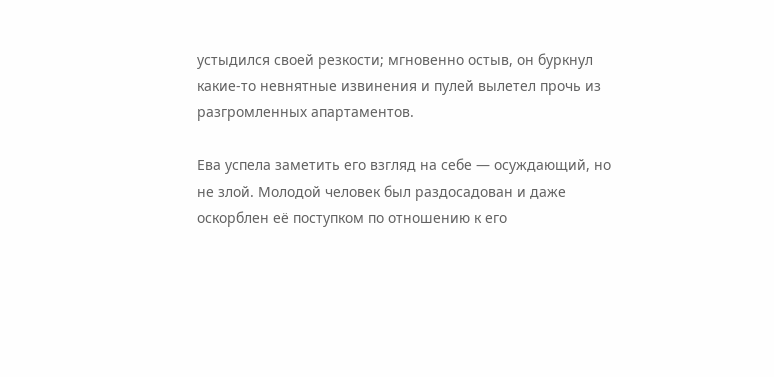устыдился своей резкости; мгновенно остыв, он буркнул какие-то невнятные извинения и пулей вылетел прочь из разгромленных апартаментов.

Ева успела заметить его взгляд на себе — осуждающий, но не злой. Молодой человек был раздосадован и даже оскорблен её поступком по отношению к его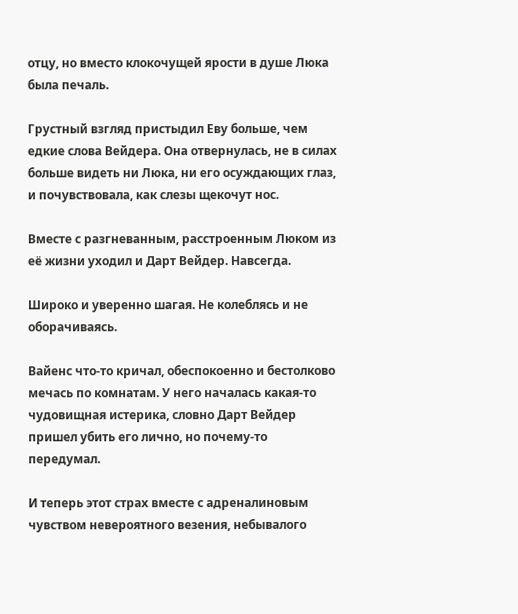отцу, но вместо клокочущей ярости в душе Люка была печаль.

Грустный взгляд пристыдил Еву больше, чем едкие слова Вейдера. Она отвернулась, не в силах больше видеть ни Люка, ни его осуждающих глаз, и почувствовала, как слезы щекочут нос.

Вместе с разгневанным, расстроенным Люком из её жизни уходил и Дарт Вейдер. Навсегда.

Широко и уверенно шагая. Не колеблясь и не оборачиваясь.

Вайенс что-то кричал, обеспокоенно и бестолково мечась по комнатам. У него началась какая-то чудовищная истерика, словно Дарт Вейдер пришел убить его лично, но почему-то передумал.

И теперь этот страх вместе с адреналиновым чувством невероятного везения, небывалого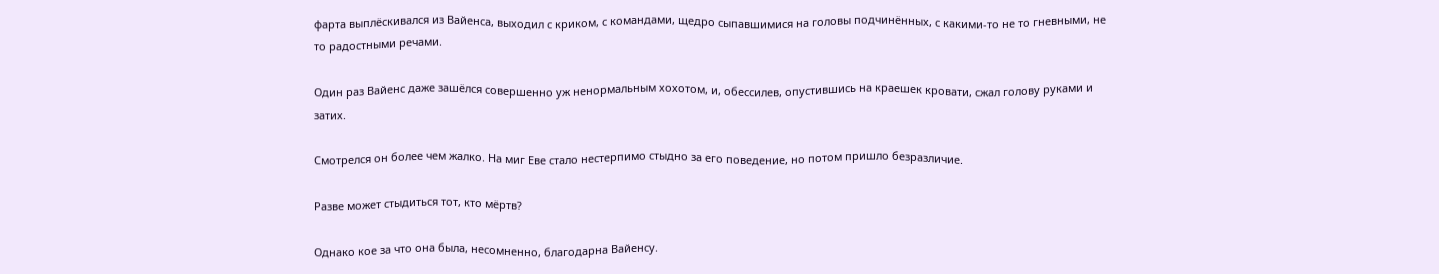фарта выплёскивался из Вайенса, выходил с криком, с командами, щедро сыпавшимися на головы подчинённых, с какими-то не то гневными, не то радостными речами.

Один раз Вайенс даже зашёлся совершенно уж ненормальным хохотом, и, обессилев, опустившись на краешек кровати, сжал голову руками и затих.

Смотрелся он более чем жалко. На миг Еве стало нестерпимо стыдно за его поведение, но потом пришло безразличие.

Разве может стыдиться тот, кто мёртв?

Однако кое за что она была, несомненно, благодарна Вайенсу.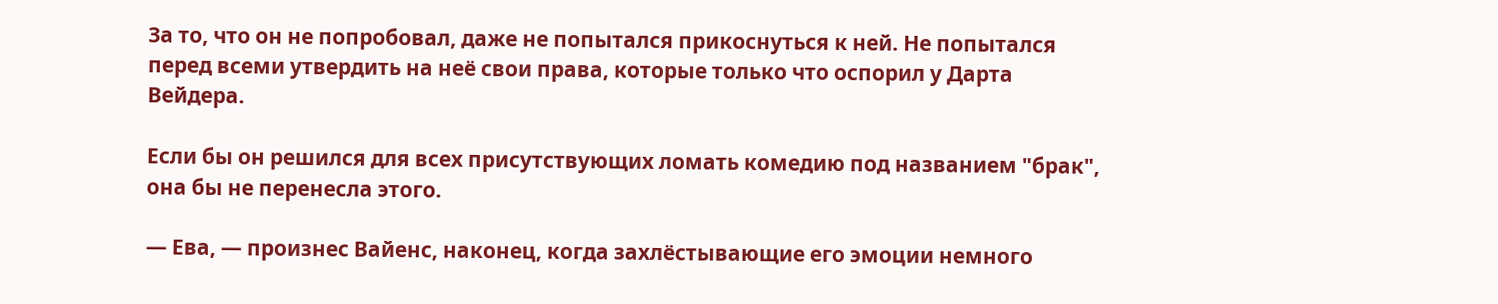За то, что он не попробовал, даже не попытался прикоснуться к ней. Не попытался перед всеми утвердить на неё свои права, которые только что оспорил у Дарта Вейдера.

Если бы он решился для всех присутствующих ломать комедию под названием "брак", она бы не перенесла этого.

— Ева, — произнес Вайенс, наконец, когда захлёстывающие его эмоции немного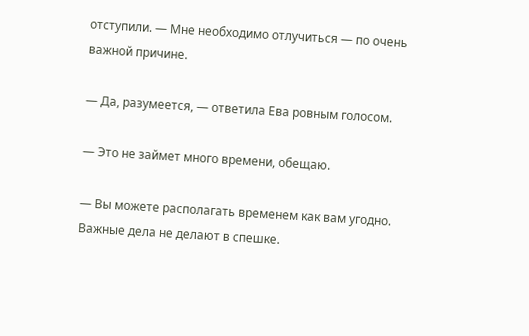отступили. — Мне необходимо отлучиться — по очень важной причине.

— Да, разумеется, — ответила Ева ровным голосом.

— Это не займет много времени, обещаю.

— Вы можете располагать временем как вам угодно. Важные дела не делают в спешке.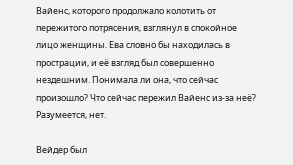Вайенс, которого продолжало колотить от пережитого потрясения, взглянул в спокойное лицо женщины. Ева словно бы находилась в прострации, и её взгляд был совершенно нездешним. Понимала ли она, что сейчас произошло? Что сейчас пережил Вайенс из-за неё? Разумеется, нет.

Вейдер был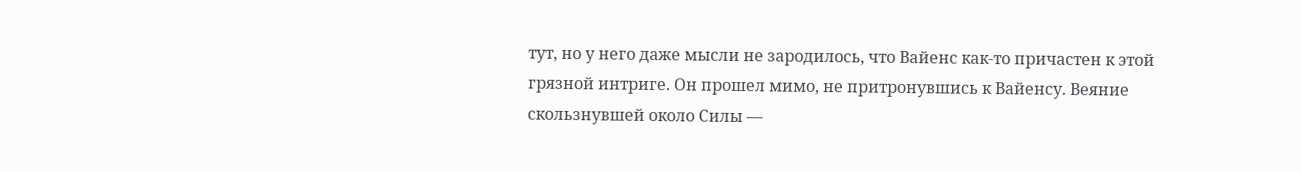тут, но у него даже мысли не зародилось, что Вайенс как-то причастен к этой грязной интриге. Он прошел мимо, не притронувшись к Вайенсу. Веяние скользнувшей около Силы —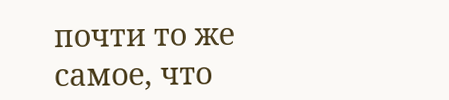почти то же самое, что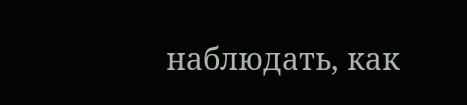наблюдать, как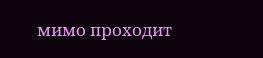мимо проходит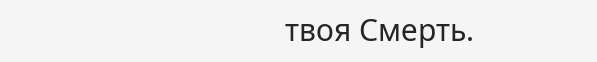твоя Смерть.